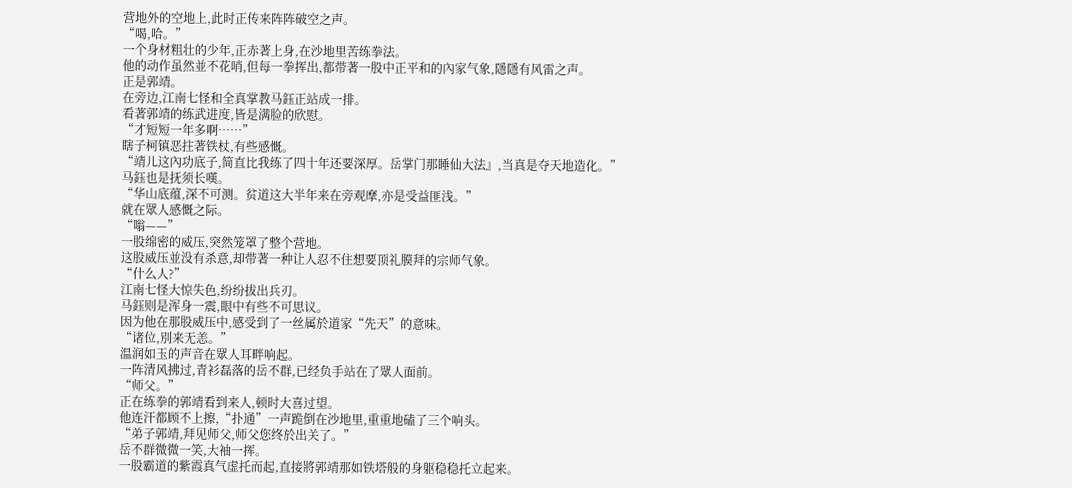营地外的空地上,此时正传来阵阵破空之声。
“喝,哈。”
一个身材粗壮的少年,正赤著上身,在沙地里苦练拳法。
他的动作虽然並不花哨,但每一拳挥出,都带著一股中正平和的內家气象,隱隱有风雷之声。
正是郭靖。
在旁边,江南七怪和全真掌教马鈺正站成一排。
看著郭靖的练武进度,皆是满脸的欣慰。
“才短短一年多啊……”
瞎子柯镇恶拄著铁杖,有些感慨。
“靖儿这內功底子,简直比我练了四十年还要深厚。岳掌门那睡仙大法』,当真是夺天地造化。”
马鈺也是抚须长嘆。
“华山底蕴,深不可测。贫道这大半年来在旁观摩,亦是受益匪浅。”
就在眾人感慨之际。
“嗡——”
一股绵密的威压,突然笼罩了整个营地。
这股威压並没有杀意,却带著一种让人忍不住想要顶礼膜拜的宗师气象。
“什么人?”
江南七怪大惊失色,纷纷拔出兵刃。
马鈺则是浑身一震,眼中有些不可思议。
因为他在那股威压中,感受到了一丝属於道家“先天”的意味。
“诸位,別来无恙。”
温润如玉的声音在眾人耳畔响起。
一阵清风拂过,青衫磊落的岳不群,已经负手站在了眾人面前。
“师父。”
正在练拳的郭靖看到来人,顿时大喜过望。
他连汗都顾不上擦,“扑通”一声跪倒在沙地里,重重地磕了三个响头。
“弟子郭靖,拜见师父,师父您终於出关了。”
岳不群微微一笑,大袖一挥。
一股霸道的紫霞真气虚托而起,直接將郭靖那如铁塔般的身躯稳稳托立起来。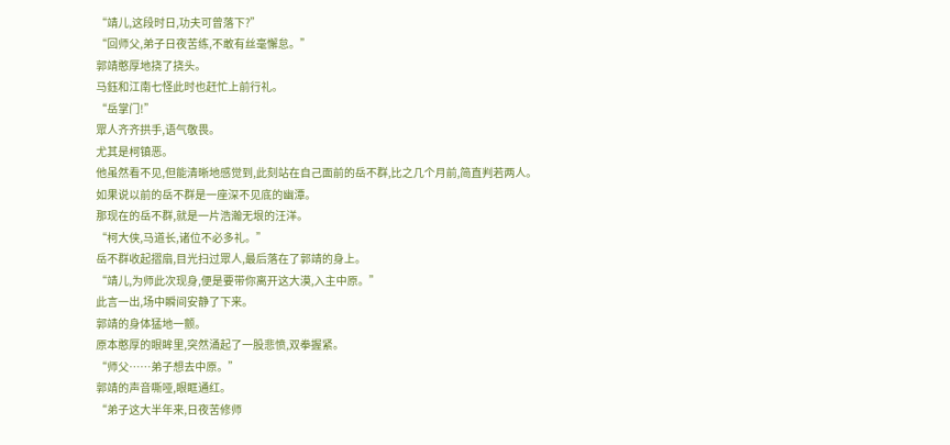“靖儿,这段时日,功夫可曾落下?”
“回师父,弟子日夜苦练,不敢有丝毫懈怠。”
郭靖憨厚地挠了挠头。
马鈺和江南七怪此时也赶忙上前行礼。
“岳掌门!”
眾人齐齐拱手,语气敬畏。
尤其是柯镇恶。
他虽然看不见,但能清晰地感觉到,此刻站在自己面前的岳不群,比之几个月前,简直判若两人。
如果说以前的岳不群是一座深不见底的幽潭。
那现在的岳不群,就是一片浩瀚无垠的汪洋。
“柯大侠,马道长,诸位不必多礼。”
岳不群收起摺扇,目光扫过眾人,最后落在了郭靖的身上。
“靖儿,为师此次现身,便是要带你离开这大漠,入主中原。”
此言一出,场中瞬间安静了下来。
郭靖的身体猛地一颤。
原本憨厚的眼眸里,突然涌起了一股悲愤,双拳握紧。
“师父……弟子想去中原。”
郭靖的声音嘶哑,眼眶通红。
“弟子这大半年来,日夜苦修师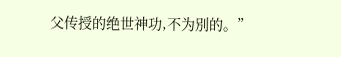父传授的绝世神功,不为別的。”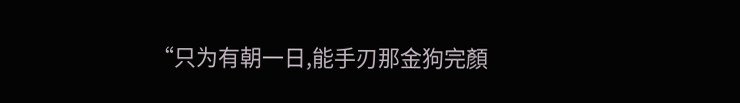“只为有朝一日,能手刃那金狗完顏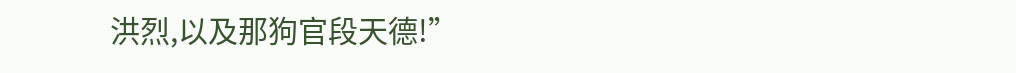洪烈,以及那狗官段天德!”